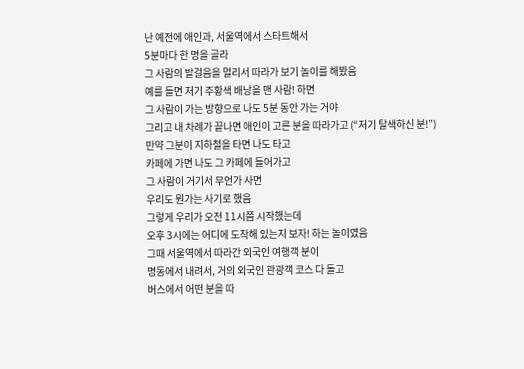난 예전에 애인과, 서울역에서 스타트해서
5분마다 한 명을 골라
그 사람의 발걸음을 멀리서 따라가 보기 놀이를 해봤음
예를 들면 저기 주황색 배낭을 맨 사람! 하면
그 사람이 가는 방향으로 나도 5분 동안 가는 거야
그리고 내 차례가 끝나면 애인이 고른 분을 따라가고 (“저기 탈색하신 분!”)
만약 그분이 지하철을 타면 나도 타고
카페에 가면 나도 그 카페에 들어가고
그 사람이 거기서 무언가 사면
우리도 뭔가는 사기로 했음
그렇게 우리가 오전 11시쯤 시작했는데
오후 3시에는 어디에 도착해 있는지 보자! 하는 놀이였음
그때 서울역에서 따라간 외국인 여행객 분이
명동에서 내려서, 거의 외국인 관광객 코스 다 돌고
버스에서 어떤 분을 따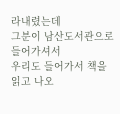라내렸는데
그분이 남산도서관으로 들어가셔서
우리도 들어가서 책을 읽고 나오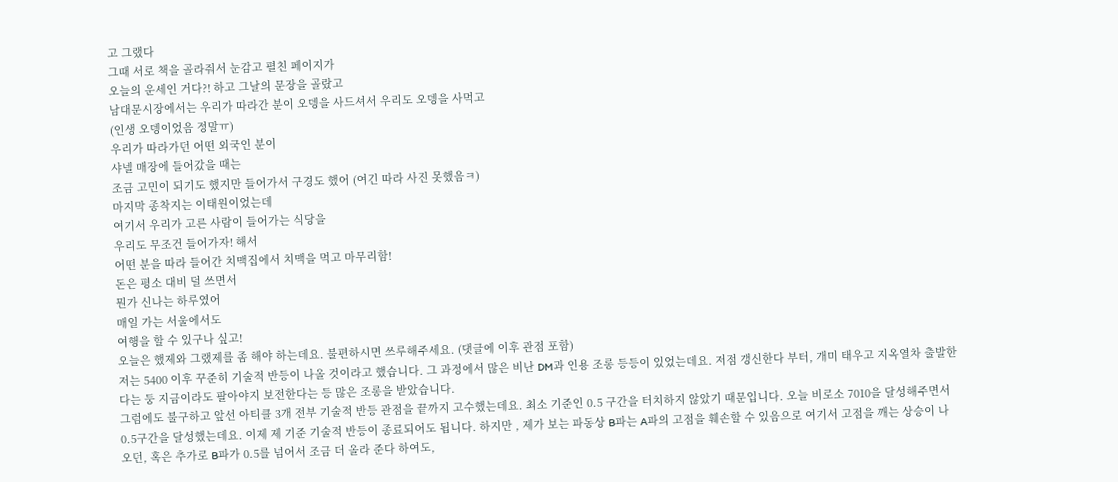고 그랬다
그때 서로 책을 골라줘서 눈감고 펼친 페이지가
오늘의 운세인 거다?! 하고 그날의 문장을 골랐고
남대문시장에서는 우리가 따라간 분이 오뎅을 사드셔서 우리도 오뎅을 사먹고
(인생 오뎅이었음 정말ㅠ)
우리가 따라가던 어떤 외국인 분이
샤넬 매장에 들어갔을 때는
조금 고민이 되기도 했지만 들어가서 구경도 했어 (여긴 따라 사진 못했음ㅋ)
마지막 종착지는 이태원이었는데
여기서 우리가 고른 사람이 들어가는 식당을
우리도 무조건 들어가자! 해서
어떤 분을 따라 들어간 치맥집에서 치맥을 먹고 마무리함!
돈은 평소 대비 덜 쓰면서
뭔가 신나는 하루였어
매일 가는 서울에서도
여행을 할 수 있구나 싶고!
오늘은 했제와 그랬제를 좀 해야 하는데요. 불편하시면 쓰루해주세요. (댓글에 이후 관점 포함)
저는 5400 이후 꾸준히 기술적 반등이 나올 것이라고 했습니다. 그 과정에서 많은 비난 DM과 인용 조롱 등등이 있었는데요. 저점 갱신한다 부터, 개미 태우고 지옥열차 출발한다는 둥 지금이라도 팔아야지 보전한다는 등 많은 조롱을 받았습니다.
그럼에도 불구하고 앞선 아티클 3개 전부 기술적 반등 관점을 끝까지 고수했는데요. 최소 기준인 0.5 구간을 터치하지 않았기 때문입니다. 오늘 비로소 7010을 달성해주면서 0.5구간을 달성했는데요. 이제 제 기준 기술적 반등이 종료되어도 됩니다. 하지만 , 제가 보는 파동상 B파는 A파의 고점을 훼손할 수 있음으로 여기서 고점을 깨는 상승이 나오던, 혹은 추가로 B파가 0.5를 넘어서 조금 더 올라 준다 하여도,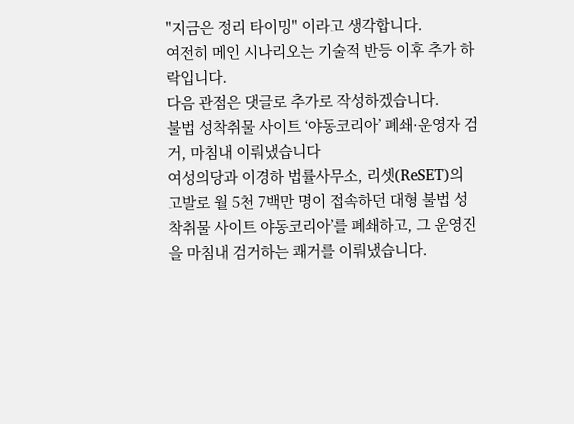"지금은 정리 타이밍" 이라고 생각합니다.
여전히 메인 시나리오는 기술적 반등 이후 추가 하락입니다.
다음 관점은 댓글로 추가로 작성하겠습니다.
불법 성착취물 사이트 ‘야동코리아’ 폐쇄·운영자 검거, 마침내 이뤄냈습니다
여성의당과 이경하 법률사무소, 리셋(ReSET)의 고발로 월 5천 7백만 명이 접속하던 대형 불법 성착취물 사이트 야동코리아’를 폐쇄하고, 그 운영진을 마침내 검거하는 쾌거를 이뤄냈습니다.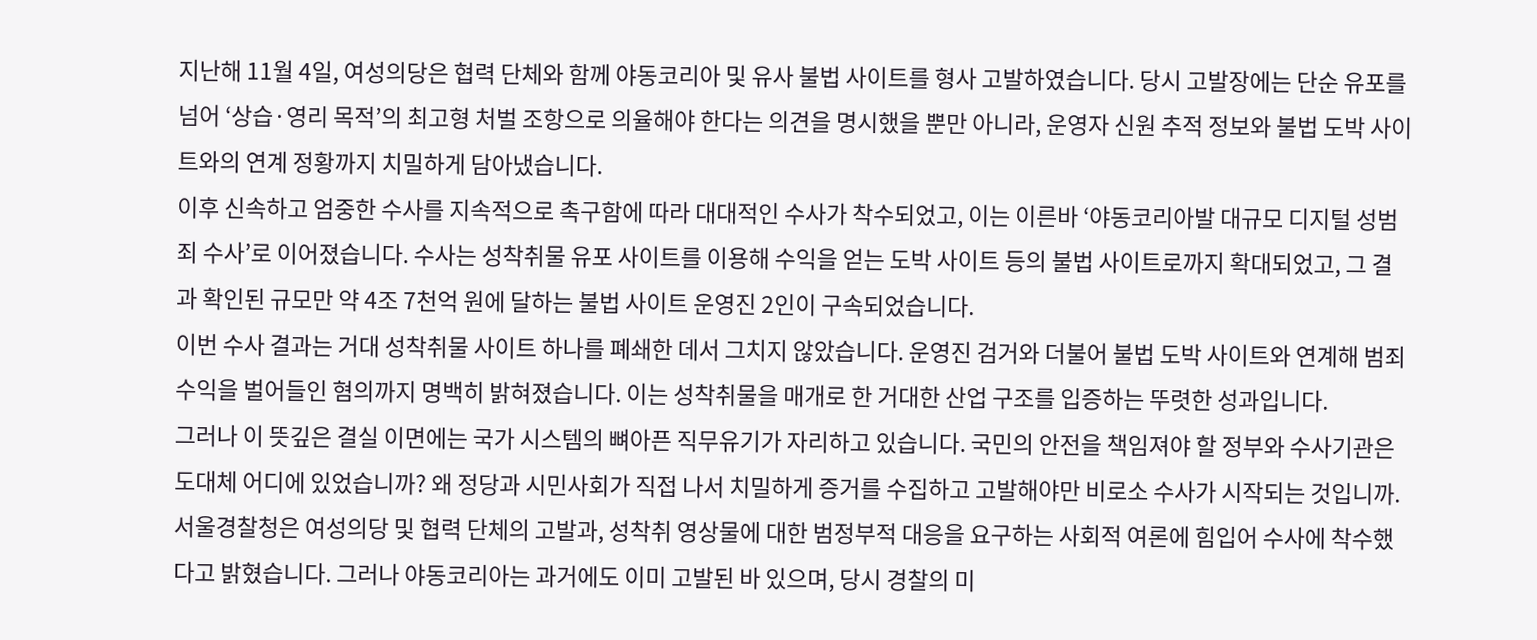지난해 11월 4일, 여성의당은 협력 단체와 함께 야동코리아 및 유사 불법 사이트를 형사 고발하였습니다. 당시 고발장에는 단순 유포를 넘어 ‘상습·영리 목적’의 최고형 처벌 조항으로 의율해야 한다는 의견을 명시했을 뿐만 아니라, 운영자 신원 추적 정보와 불법 도박 사이트와의 연계 정황까지 치밀하게 담아냈습니다.
이후 신속하고 엄중한 수사를 지속적으로 촉구함에 따라 대대적인 수사가 착수되었고, 이는 이른바 ‘야동코리아발 대규모 디지털 성범죄 수사’로 이어졌습니다. 수사는 성착취물 유포 사이트를 이용해 수익을 얻는 도박 사이트 등의 불법 사이트로까지 확대되었고, 그 결과 확인된 규모만 약 4조 7천억 원에 달하는 불법 사이트 운영진 2인이 구속되었습니다.
이번 수사 결과는 거대 성착취물 사이트 하나를 폐쇄한 데서 그치지 않았습니다. 운영진 검거와 더불어 불법 도박 사이트와 연계해 범죄 수익을 벌어들인 혐의까지 명백히 밝혀졌습니다. 이는 성착취물을 매개로 한 거대한 산업 구조를 입증하는 뚜렷한 성과입니다.
그러나 이 뜻깊은 결실 이면에는 국가 시스템의 뼈아픈 직무유기가 자리하고 있습니다. 국민의 안전을 책임져야 할 정부와 수사기관은 도대체 어디에 있었습니까? 왜 정당과 시민사회가 직접 나서 치밀하게 증거를 수집하고 고발해야만 비로소 수사가 시작되는 것입니까.
서울경찰청은 여성의당 및 협력 단체의 고발과, 성착취 영상물에 대한 범정부적 대응을 요구하는 사회적 여론에 힘입어 수사에 착수했다고 밝혔습니다. 그러나 야동코리아는 과거에도 이미 고발된 바 있으며, 당시 경찰의 미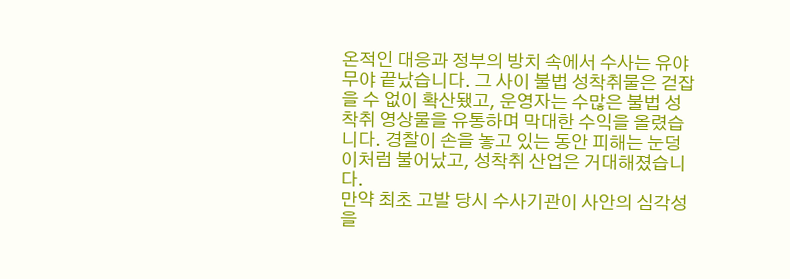온적인 대응과 정부의 방치 속에서 수사는 유야무야 끝났습니다. 그 사이 불법 성착취물은 걷잡을 수 없이 확산됐고, 운영자는 수많은 불법 성착취 영상물을 유통하며 막대한 수익을 올렸습니다. 경찰이 손을 놓고 있는 동안 피해는 눈덩이처럼 불어났고, 성착취 산업은 거대해졌습니다.
만약 최초 고발 당시 수사기관이 사안의 심각성을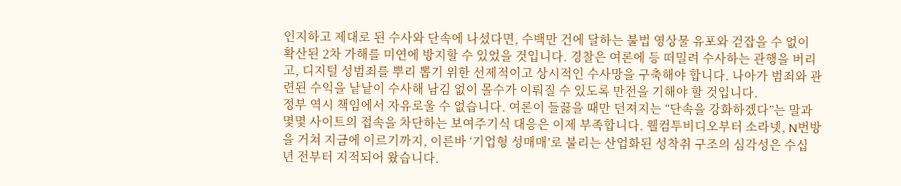인지하고 제대로 된 수사와 단속에 나섰다면, 수백만 건에 달하는 불법 영상물 유포와 걷잡을 수 없이 확산된 2차 가해를 미연에 방지할 수 있었을 것입니다. 경찰은 여론에 등 떠밀려 수사하는 관행을 버리고, 디지털 성범죄를 뿌리 뽑기 위한 선제적이고 상시적인 수사망을 구축해야 합니다. 나아가 범죄와 관련된 수익을 낱낱이 수사해 남김 없이 몰수가 이뤄질 수 있도록 만전을 기해야 할 것입니다.
정부 역시 책임에서 자유로울 수 없습니다. 여론이 들끓을 때만 던져지는 “단속을 강화하겠다”는 말과 몇몇 사이트의 접속을 차단하는 보여주기식 대응은 이제 부족합니다. 웰컴투비디오부터 소라넷, N번방을 거쳐 지금에 이르기까지, 이른바 ‘기업형 성매매’로 불리는 산업화된 성착취 구조의 심각성은 수십 년 전부터 지적되어 왔습니다.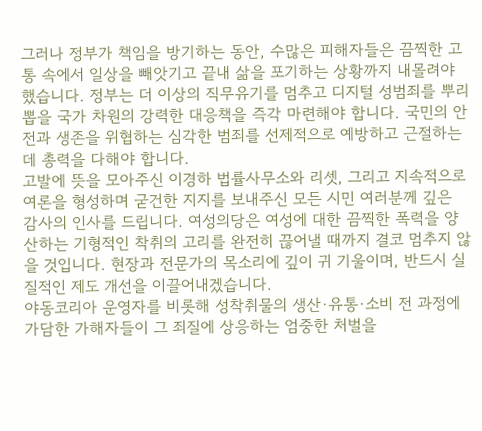그러나 정부가 책임을 방기하는 동안, 수많은 피해자들은 끔찍한 고통 속에서 일상을 빼앗기고 끝내 삶을 포기하는 상황까지 내몰려야 했습니다. 정부는 더 이상의 직무유기를 멈추고 디지털 성범죄를 뿌리 뽑을 국가 차원의 강력한 대응책을 즉각 마련해야 합니다. 국민의 안전과 생존을 위협하는 심각한 범죄를 선제적으로 예방하고 근절하는 데 총력을 다해야 합니다.
고발에 뜻을 모아주신 이경하 법률사무소와 리셋, 그리고 지속적으로 여론을 형성하며 굳건한 지지를 보내주신 모든 시민 여러분께 깊은 감사의 인사를 드립니다. 여성의당은 여성에 대한 끔찍한 폭력을 양산하는 기형적인 착취의 고리를 완전히 끊어낼 때까지 결코 멈추지 않을 것입니다. 현장과 전문가의 목소리에 깊이 귀 기울이며, 반드시 실질적인 제도 개선을 이끌어내겠습니다.
야동코리아 운영자를 비롯해 성착취물의 생산·유통·소비 전 과정에 가담한 가해자들이 그 죄질에 상응하는 엄중한 처벌을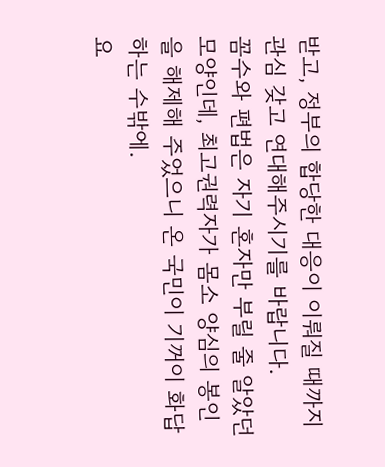받고, 정부의 합당한 대응이 이뤄질 때까지 관심 갖고 연대해주시기를 바랍니다.
꼼수와 편법은 자기 혼자만 부릴 줄 알았던 모양인데, 최고권력자가 몸소 양심의 봉인을 해제해 주었으니 온 국민이 기꺼이 화답하는 수밖에.
요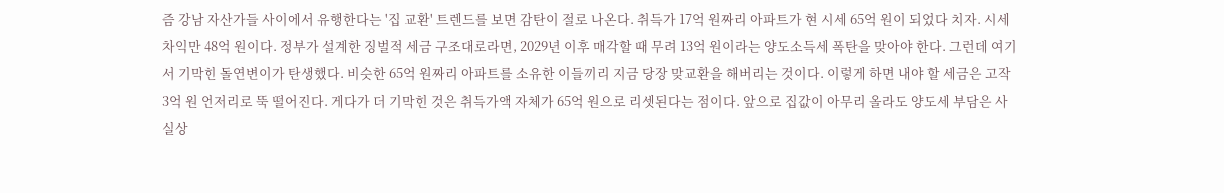즘 강남 자산가들 사이에서 유행한다는 '집 교환' 트렌드를 보면 감탄이 절로 나온다. 취득가 17억 원짜리 아파트가 현 시세 65억 원이 되었다 치자. 시세차익만 48억 원이다. 정부가 설계한 징벌적 세금 구조대로라면, 2029년 이후 매각할 때 무려 13억 원이라는 양도소득세 폭탄을 맞아야 한다. 그런데 여기서 기막힌 돌연변이가 탄생했다. 비슷한 65억 원짜리 아파트를 소유한 이들끼리 지금 당장 맞교환을 해버리는 것이다. 이렇게 하면 내야 할 세금은 고작 3억 원 언저리로 뚝 떨어진다. 게다가 더 기막힌 것은 취득가액 자체가 65억 원으로 리셋된다는 점이다. 앞으로 집값이 아무리 올라도 양도세 부담은 사실상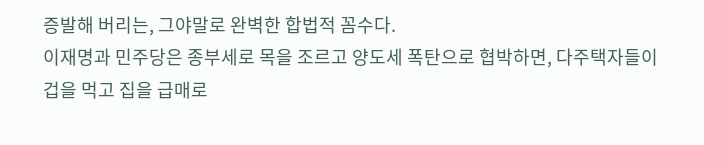증발해 버리는, 그야말로 완벽한 합법적 꼼수다.
이재명과 민주당은 종부세로 목을 조르고 양도세 폭탄으로 협박하면, 다주택자들이 겁을 먹고 집을 급매로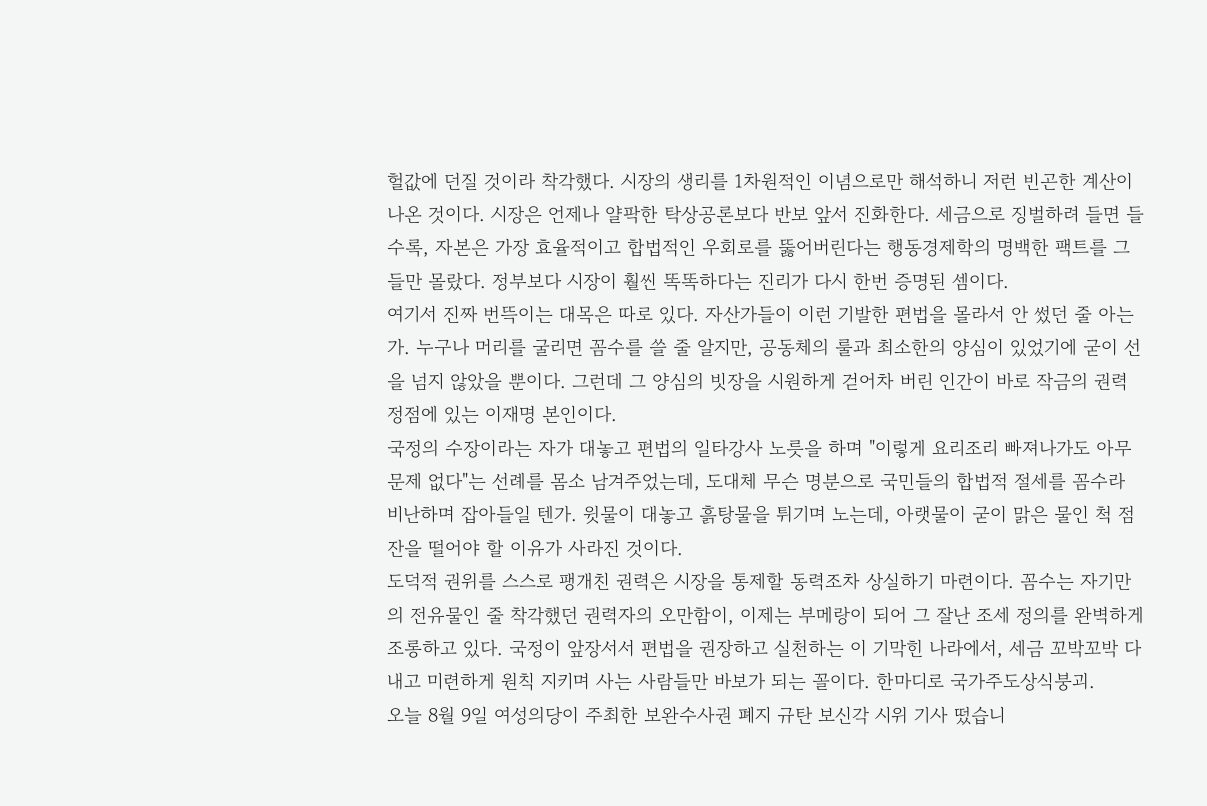헐값에 던질 것이라 착각했다. 시장의 생리를 1차원적인 이념으로만 해석하니 저런 빈곤한 계산이 나온 것이다. 시장은 언제나 얄팍한 탁상공론보다 반보 앞서 진화한다. 세금으로 징벌하려 들면 들수록, 자본은 가장 효율적이고 합법적인 우회로를 뚫어버린다는 행동경제학의 명백한 팩트를 그들만 몰랐다. 정부보다 시장이 훨씬 똑똑하다는 진리가 다시 한번 증명된 셈이다.
여기서 진짜 번뜩이는 대목은 따로 있다. 자산가들이 이런 기발한 편법을 몰라서 안 썼던 줄 아는가. 누구나 머리를 굴리면 꼼수를 쓸 줄 알지만, 공동체의 룰과 최소한의 양심이 있었기에 굳이 선을 넘지 않았을 뿐이다. 그런데 그 양심의 빗장을 시원하게 걷어차 버린 인간이 바로 작금의 권력 정점에 있는 이재명 본인이다.
국정의 수장이라는 자가 대놓고 편법의 일타강사 노릇을 하며 "이렇게 요리조리 빠져나가도 아무 문제 없다"는 선례를 몸소 남겨주었는데, 도대체 무슨 명분으로 국민들의 합법적 절세를 꼼수라 비난하며 잡아들일 텐가. 윗물이 대놓고 흙탕물을 튀기며 노는데, 아랫물이 굳이 맑은 물인 척 점잔을 떨어야 할 이유가 사라진 것이다.
도덕적 권위를 스스로 팽개친 권력은 시장을 통제할 동력조차 상실하기 마련이다. 꼼수는 자기만의 전유물인 줄 착각했던 권력자의 오만함이, 이제는 부메랑이 되어 그 잘난 조세 정의를 완벽하게 조롱하고 있다. 국정이 앞장서서 편법을 권장하고 실천하는 이 기막힌 나라에서, 세금 꼬박꼬박 다 내고 미련하게 원칙 지키며 사는 사람들만 바보가 되는 꼴이다. 한마디로 국가주도상식붕괴.
오늘 8월 9일 여성의당이 주최한 보완수사권 폐지 규탄 보신각 시위 기사 떴습니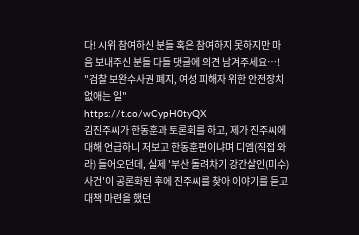다! 시위 참여하신 분들 혹은 참여하지 못하지만 마음 보내주신 분들 다들 댓글에 의견 남겨주세요…!
"검찰 보완수사권 폐지, 여성 피해자 위한 안전장치 없애는 일"
https://t.co/wCypH0tyQX
김진주씨가 한동훈과 토론회를 하고, 제가 진주씨에 대해 언급하니 저보고 한동훈편이냐며 디엠(직접 와라) 들어오던데, 실제 '부산 돌려차기 강간살인(미수) 사건'이 공론화된 후에 진주씨를 찾아 이야기를 듣고 대책 마련을 했던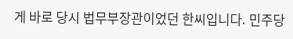게 바로 당시 법무부장관이었던 한씨입니다. 민주당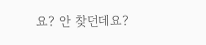요? 안 찾던데요?